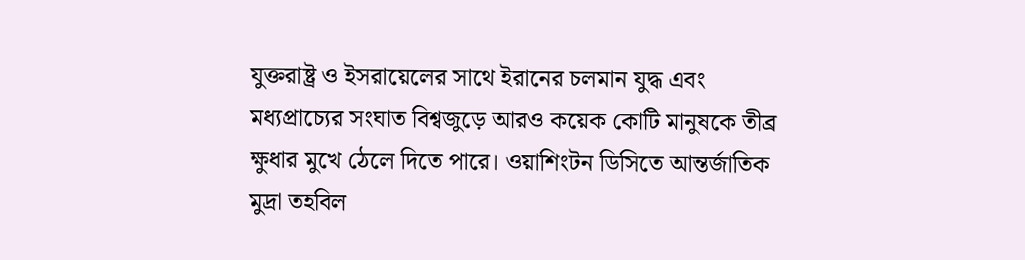যুক্তরাষ্ট্র ও ইসরায়েলের সাথে ইরানের চলমান যুদ্ধ এবং মধ্যপ্রাচ্যের সংঘাত বিশ্বজুড়ে আরও কয়েক কোটি মানুষকে তীব্র ক্ষুধার মুখে ঠেলে দিতে পারে। ওয়াশিংটন ডিসিতে আন্তর্জাতিক মুদ্রা তহবিল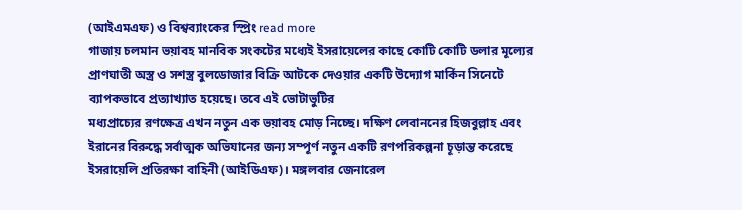(আইএমএফ) ও বিশ্বব্যাংকের স্প্রিং read more
গাজায় চলমান ভয়াবহ মানবিক সংকটের মধ্যেই ইসরায়েলের কাছে কোটি কোটি ডলার মূল্যের প্রাণঘাতী অস্ত্র ও সশস্ত্র বুলডোজার বিক্রি আটকে দেওয়ার একটি উদ্যোগ মার্কিন সিনেটে ব্যাপকভাবে প্রত্যাখ্যাত হয়েছে। তবে এই ভোটাভুটির
মধ্যপ্রাচ্যের রণক্ষেত্র এখন নতুন এক ভয়াবহ মোড় নিচ্ছে। দক্ষিণ লেবাননের হিজবুল্লাহ এবং ইরানের বিরুদ্ধে সর্বাত্মক অভিযানের জন্য সম্পূর্ণ নতুন একটি রণপরিকল্পনা চূড়ান্ত করেছে ইসরায়েলি প্রতিরক্ষা বাহিনী (আইডিএফ)। মঙ্গলবার জেনারেল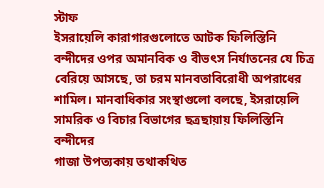স্টাফ
ইসরায়েলি কারাগারগুলোতে আটক ফিলিস্তিনি বন্দীদের ওপর অমানবিক ও বীভৎস নির্যাতনের যে চিত্র বেরিয়ে আসছে, তা চরম মানবতাবিরোধী অপরাধের শামিল। মানবাধিকার সংস্থাগুলো বলছে, ইসরায়েলি সামরিক ও বিচার বিভাগের ছত্রছায়ায় ফিলিস্তিনি বন্দীদের
গাজা উপত্যকায় তথাকথিত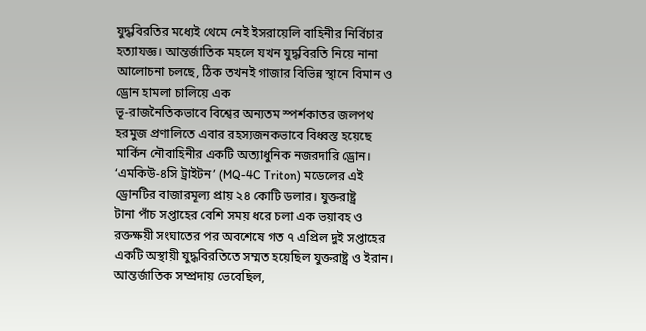যুদ্ধবিরতির মধ্যেই থেমে নেই ইসরায়েলি বাহিনীর নির্বিচার হত্যাযজ্ঞ। আন্তর্জাতিক মহলে যখন যুদ্ধবিরতি নিয়ে নানা আলোচনা চলছে, ঠিক তখনই গাজার বিভিন্ন স্থানে বিমান ও ড্রোন হামলা চালিয়ে এক
ভূ-রাজনৈতিকভাবে বিশ্বের অন্যতম স্পর্শকাতর জলপথ হরমুজ প্রণালিতে এবার রহস্যজনকভাবে বিধ্বস্ত হয়েছে মার্কিন নৌবাহিনীর একটি অত্যাধুনিক নজরদারি ড্রোন। ‘এমকিউ-৪সি ট্রাইটন’ (MQ-4C Triton) মডেলের এই ড্রোনটির বাজারমূল্য প্রায় ২৪ কোটি ডলার। যুক্তরাষ্ট্র
টানা পাঁচ সপ্তাহের বেশি সময় ধরে চলা এক ভয়াবহ ও রক্তক্ষয়ী সংঘাতের পর অবশেষে গত ৭ এপ্রিল দুই সপ্তাহের একটি অস্থায়ী যুদ্ধবিরতিতে সম্মত হয়েছিল যুক্তরাষ্ট্র ও ইরান। আন্তর্জাতিক সম্প্রদায় ভেবেছিল,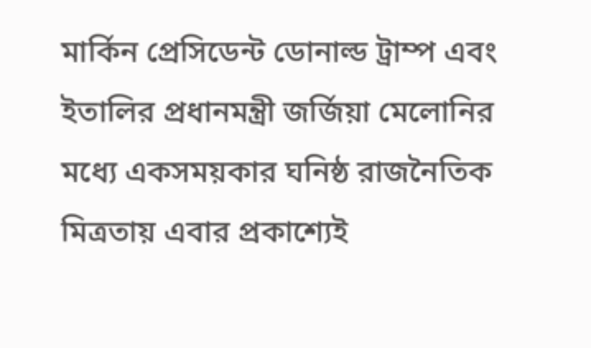মার্কিন প্রেসিডেন্ট ডোনাল্ড ট্রাম্প এবং ইতালির প্রধানমন্ত্রী জর্জিয়া মেলোনির মধ্যে একসময়কার ঘনিষ্ঠ রাজনৈতিক মিত্রতায় এবার প্রকাশ্যেই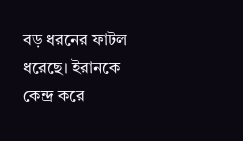বড় ধরনের ফাটল ধরেছে। ইরানকে কেন্দ্র করে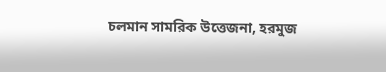চলমান সামরিক উত্তেজনা, হরমুজ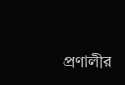প্রণালীর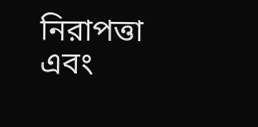নিরাপত্তা এবং